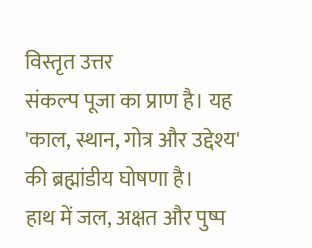विस्तृत उत्तर
संकल्प पूजा का प्राण है। यह 'काल, स्थान, गोत्र और उद्देश्य' की ब्रह्मांडीय घोषणा है।
हाथ में जल, अक्षत और पुष्प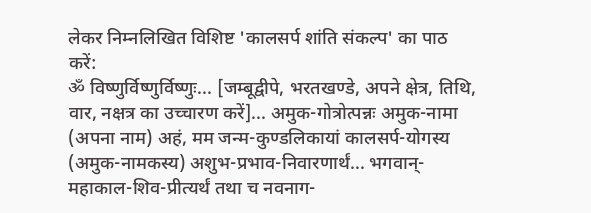लेकर निम्नलिखित विशिष्ट 'कालसर्प शांति संकल्प' का पाठ करें:
ॐ विष्णुर्विष्णुर्विष्णुः... [जम्बूद्वीपे, भरतखण्डे, अपने क्षेत्र, तिथि, वार, नक्षत्र का उच्चारण करें]... अमुक-गोत्रोत्पन्नः अमुक-नामा (अपना नाम) अहं, मम जन्म-कुण्डलिकायां कालसर्प-योगस्य (अमुक-नामकस्य) अशुभ-प्रभाव-निवारणार्थं... भगवान्-महाकाल-शिव-प्रीत्यर्थं तथा च नवनाग-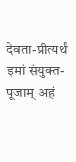देवता-प्रीत्यर्थं इमां संयुक्त-पूजाम् अहं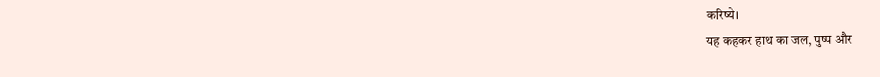करिष्ये।
यह कहकर हाथ का जल, पुष्प और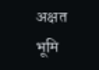अक्षत भूमि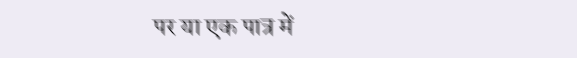पर या एक पात्र में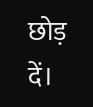छोड़ दें।